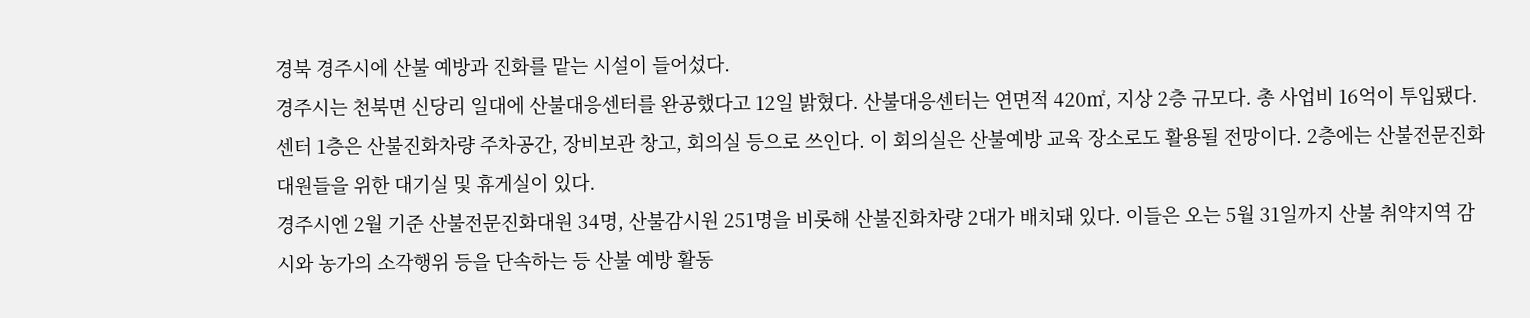경북 경주시에 산불 예방과 진화를 맡는 시설이 들어섰다.
경주시는 천북면 신당리 일대에 산불대응센터를 완공했다고 12일 밝혔다. 산불대응센터는 연면적 420㎡, 지상 2층 규모다. 총 사업비 16억이 투입됐다. 센터 1층은 산불진화차량 주차공간, 장비보관 창고, 회의실 등으로 쓰인다. 이 회의실은 산불예방 교육 장소로도 활용될 전망이다. 2층에는 산불전문진화대원들을 위한 대기실 및 휴게실이 있다.
경주시엔 2월 기준 산불전문진화대원 34명, 산불감시원 251명을 비롯해 산불진화차량 2대가 배치돼 있다. 이들은 오는 5월 31일까지 산불 취약지역 감시와 농가의 소각행위 등을 단속하는 등 산불 예방 활동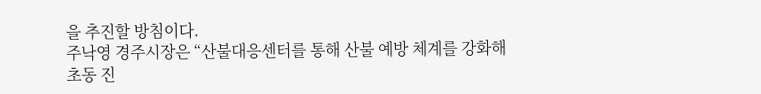을 추진할 방침이다.
주낙영 경주시장은 “산불대응센터를 통해 산불 예방 체계를 강화해 초동 진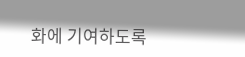화에 기여하도록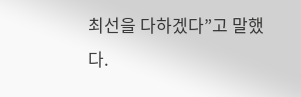최선을 다하겠다”고 말했다.